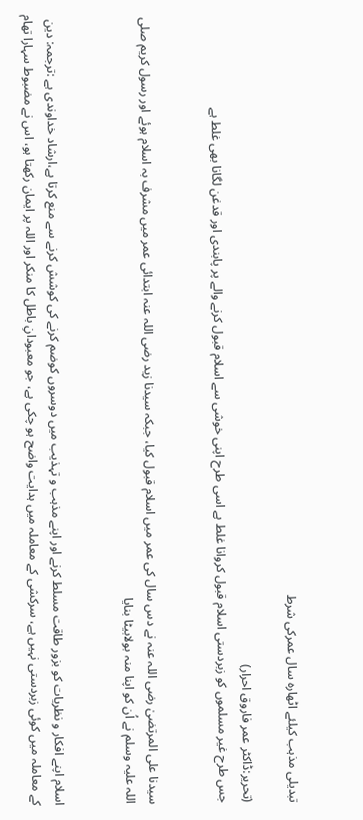تبدیلی مذہب کیلئے اٹھارہ سال عمرکی شرط

(تحریر:ڈاکٹر عمر فاروق احرار)
جس طرح غیر مسلموں کو زبردستی اسلام قبول کروانا غلط ہے اسی طرح اپنی خوشی سے اسلام قبول کرنے والے پر پابندی اور قدغن لگانا بھی غلط ہے


سیدنا علی المرتضیٰ رضی اللہ عنہ نے دس سال کی عمر میں اسلام قبول کیا، جبکہ سیدنا زید رضی اللہ عنہ ابتدائی عمر میں مشرف بہ اسلام ہوئے اور رسول کریم صلی اللہ علیہ وسلم نے اُن کو اپنا منہ بولابیٹا بنایا


اسلام اپنے افکار و نظریات کو بزور طاقت مسلط کرنے اور اپنے مذہب و تہذیب میں دوسروں کوضم کرنے کی کوشش کرنے سے منع کرتا ہے،ارشاد خداوندی ہے :ترجمہ: دین کے معاملہ میں کوئی زبردستی نہیں ہے، سرکشی کے معاملہ میں ہدایت واضح ہو چکی ہے، جو معبودانِ باطل کا منکر اور اللہ پر ایمان رکھتا ہو، اس نے مضبوط سہارا تھام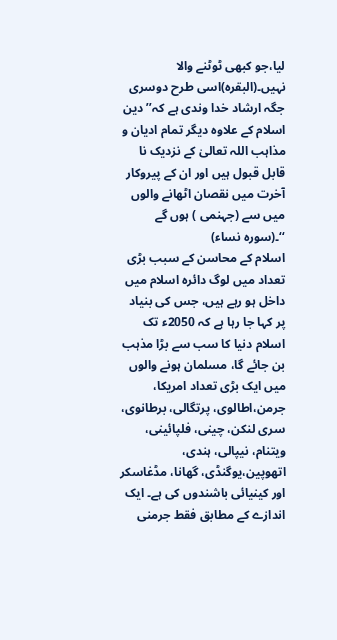لیا،جو کبھی ٹوٹنے والا نہیں۔(البقرہ)اسی طرح دوسری جگہ ارشاد خدا وندی ہے کہ’’دین اسلام کے علاوہ دیگر تمام ادیان و مذاہب اللہ تعالیٰ کے نزدیک نا قابل قبول ہیں اور ان کے پیروکار آخرت میں نقصان اٹھانے والوں میں سے (جہنمی ) ہوں گے ‘‘۔(سورہ نساء)
اسلام کے محاسن کے سبب بڑی تعداد میں لوگ دائرہ اسلام میں داخل ہو رہے ہیں، جس کی بنیاد پر کہا جا رہا ہے کہ 2050ء تک اسلام دنیا کا سب سے بڑا مذہب بن جائے گا، مسلمان ہونے والوں میں ایک بڑی تعداد امریکا، جرمن،اطالوی، پرتگالی، برطانوی، سری لنکن، چینی، فلپائینی، ویتنام، نیپالی، ہندی، اتھوپین،یوگنڈی، گھانا، مڈغاسکر اور کینیائی باشندوں کی ہے۔ ایک اندازے کے مطابق فقط جرمنی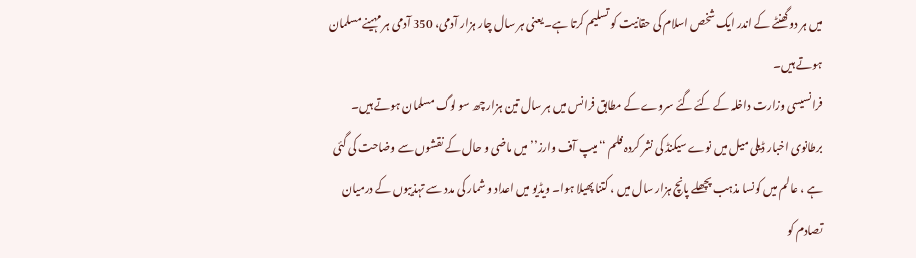میں ہر دوگھنٹے کے اندر ایک شخص اسلام کی حقانیت کو تسلیم کرتا ہے۔ یعنی ہر سال چار ہزار آدمی، 350 آدمی ہر مہینے مسلمان ہوتے ہیں۔
فرانسیسی وزارت داخلہ کے کئے گئے سروے کے مطابق فرانس میں ہر سال تین ہزار چھ سو لوگ مسلمان ہوتے ہیں۔ برطانوی اخبار ڈیلی میل میں نوے سیکنڈ کی نشر کردہ فلم ‘‘میپ آف وارز’’ میں ماضی و حال کے نقشوں سے وضاحت کی گئی ہے ، عالم میں کونسا مذہب پچھلے پانچ ہزار سال میں ، کتنا پھیلا ہوا۔ ویڈیو میں اعداد و شمار کی مدد سے تہذیبوں کے درمیان تصادم کو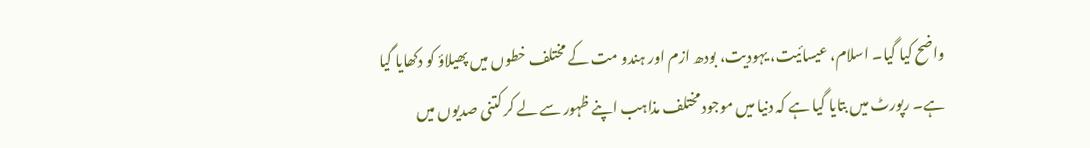واضح کیا گیا۔ اسلام، عیسائیت، یہودیت، بودھ ازم اور ہندو مت کے مختلف خطوں میں پھیلاؤ کو دکھایا گیا ہے۔ رپورٹ میں بتایا گیا ہے کہ دنیا میں موجود مختلف مذاہب اپنے ظہور سے لے کر کتنی صدیوں میں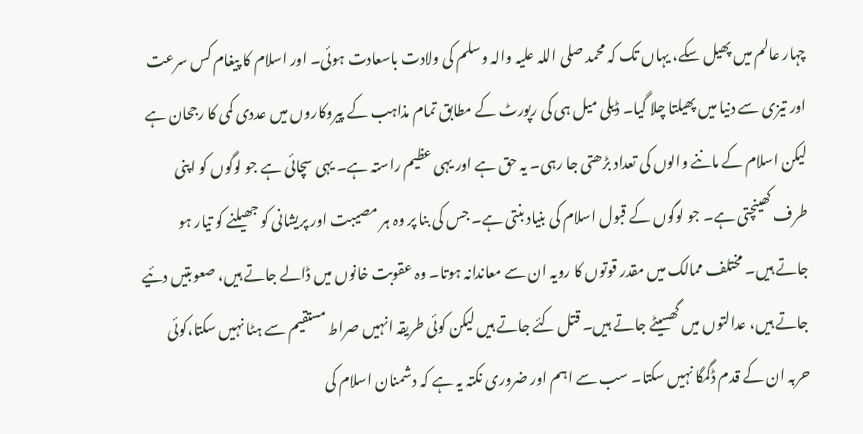چہار عالم میں پھیل سکے، یہاں تک کہ محمد صلی اللہ علیہ والہ وسلم کی ولادت باسعادت ہوئی۔ اور اسلام کا پیغام کس سرعت اور تیزی سے دنیا میں پھیلتا چلا گیا۔ ڈیلی میل ہی کی رپورٹ کے مطابق تمام مذاہب کے پیروکاروں میں عددی کمی کا رجحان ہے لیکن اسلام کے ماننے والوں کی تعداد بڑھتی جا رہی۔ یہ حق ہے اور یہی عظیم راستہ ہے۔ یہی سچائی ہے جو لوگوں کو اپنی طرف کھینچتی ہے۔ جو لوگوں کے قبول اسلام کی بنیاد بنتی ہے۔ جس کی بنا پر وہ ہر مصیبت اور پریشانی کو جھیلنے کو تیار ہو جاتے ہیں۔ مختلف ممالک میں مقدر قوتوں کا رویہ ان سے معاندانہ ہوتا۔ وہ عقوبت خانوں میں ڈالے جاتے ہیں، صعوبتیں دئیے جاتے ہیں، عدالتوں میں گھسیٹے جاتے ہیں۔ قتل کئے جاتے ہیں لیکن کوئی طریقہ انہیں صراط مستقیم سے ہٹا نہیں سکتا،کوئی حربہ ان کے قدم ڈگمگا نہیں سکتا۔ سب سے اہم اور ضروری نکتہ یہ ہے کہ دشمنان اسلام کی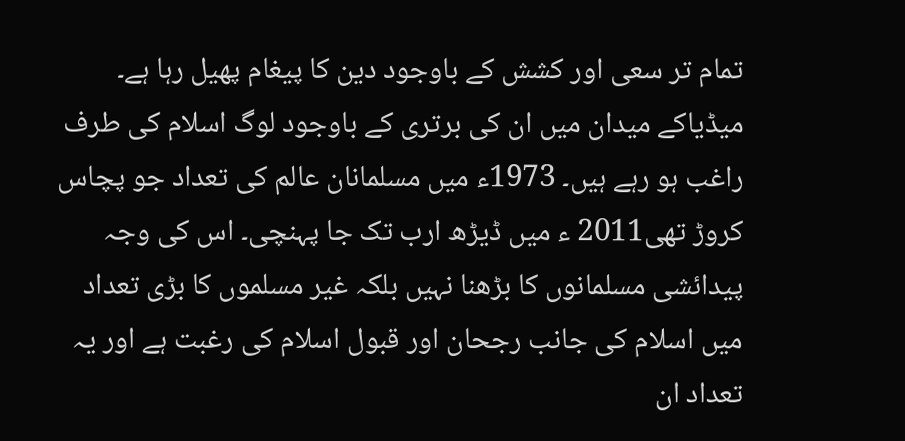تمام تر سعی اور کشش کے باوجود دین کا پیغام پھیل رہا ہے۔ میڈیاکے میدان میں ان کی برتری کے باوجود لوگ اسلام کی طرف راغب ہو رہے ہیں۔ 1973ء میں مسلمانان عالم کی تعداد جو پچاس کروڑ تھی2011 ء میں ڈیڑھ ارب تک جا پہنچی۔ اس کی وجہ پیدائشی مسلمانوں کا بڑھنا نہیں بلکہ غیر مسلموں کا بڑی تعداد میں اسلام کی جانب رجحان اور قبول اسلام کی رغبت ہے اور یہ تعداد ان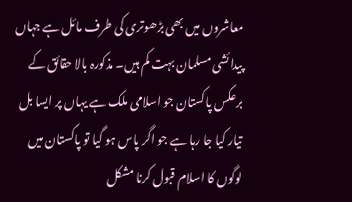معاشروں میں بھی بڑھوتری کی طرف مائل ہے جہاں پیدائشی مسلمان بہت کم ہیں۔ مذکورہ بالا حقائق کے برعکس پاکستان جو اسلامی ملک ہے یہاں پر ایسا بل تیار کیا جا رہا ہے جو اگر پاس ہو گیا تو پاکستان میں لوگوں کا اسلام قبول کرنا مشکل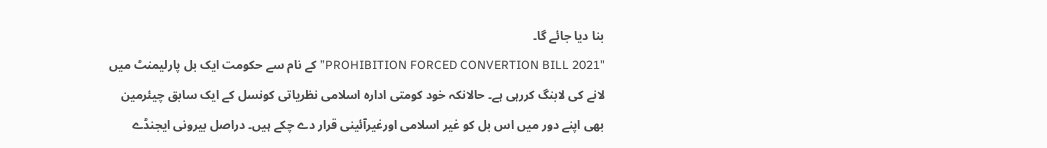بنا دیا جائے گا۔
"PROHIBITION FORCED CONVERTION BILL 2021” کے نام سے حکومت ایک بل پارلیمنٹ میں لانے کی لابنگ کررہی ہے۔ حالانکہ خود کومتی ادارہ اسلامی نظریاتی کونسل کے ایک سابق چیئرمین بھی اپنے دور میں اس بل کو غیر اسلامی اورغیرآئینی قرار دے چکے ہیں۔ دراصل بیرونی ایجنڈے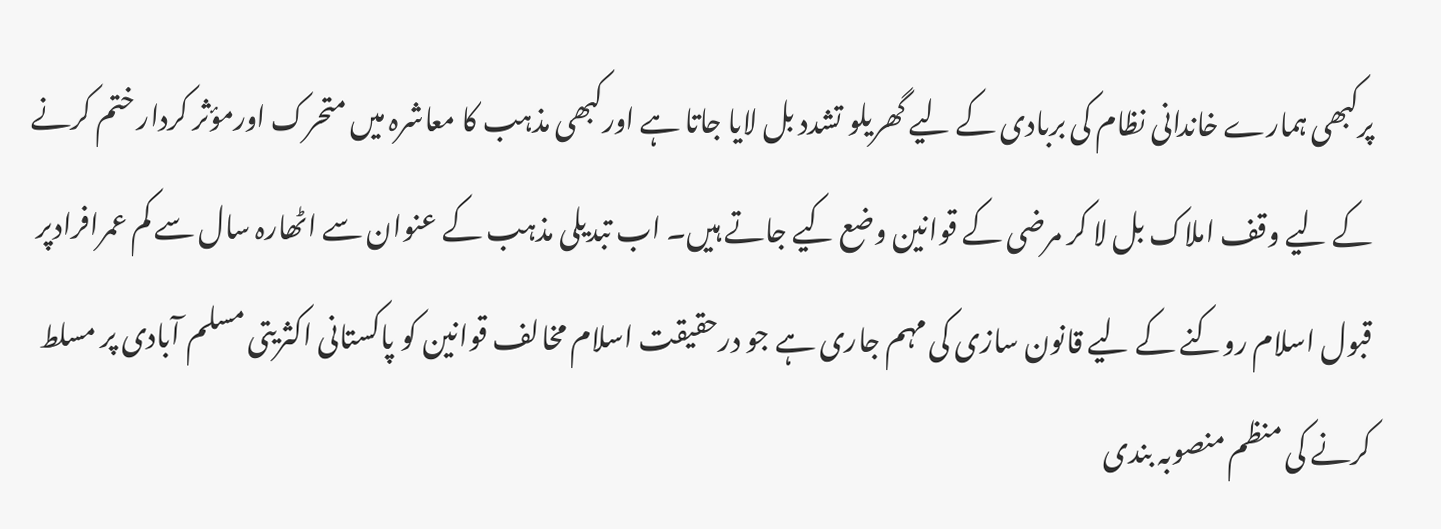پرکبھی ہمارے خاندانی نظام کی بربادی کے لیے گھریلو تشدد بل لایا جاتا ہے اورکبھی مذہب کا معاشرہ میں متحرک اورمؤثر کردار ختم کرنے کے لیے وقف املاک بل لا کر مرضی کے قوانین وضع کیے جاتے ہیں۔ اب تبدیلی مذہب کے عنوان سے اٹھارہ سال سے کم عمرافرادپر قبول اسلام روکنے کے لیے قانون سازی کی مہم جاری ہے جو درحقیقت اسلام مخالف قوانین کو پاکستانی اکثریتی مسلم آبادی پر مسلط کرنے کی منظم منصوبہ بندی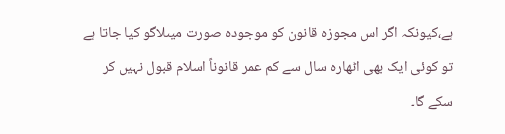ہے،کیونکہ اگر اس مجوزہ قانون کو موجودہ صورت میںلاگو کیا جاتا ہے تو کوئی ایک بھی اٹھارہ سال سے کم عمر قانوناً اسلام قبول نہیں کر سکے گا۔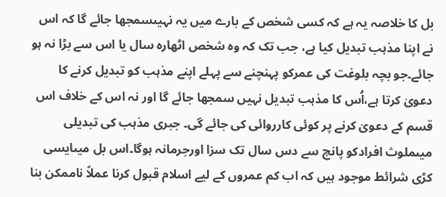بل کا خلاصہ یہ ہے کہ کسی شخص کے بارے میں یہ نہیںسمجھا جائے گا کہ اس نے اپنا مذہب تبدیل کیا ہے، جب تک کہ وہ شخص اٹھارہ سال یا اس سے بڑا نہ ہو جائے۔جو بچہ بلوغت کی عمرکو پہنچنے سے پہلے اپنے مذہب کو تبدیل کرنے کا دعویٰ کرتا ہے،اُس کا مذہب تبدیل نہیں سمجھا جائے گا اور نہ اس کے خلاف اس قسم کے دعویٰ کرنے پر کوئی کارروائی کی جائے گی۔ جبری مذہب کی تبدیلی میںملوث افرادکو پانچ سے دس سال تک سزا اورجرمانہ ہوگا۔اس بل میںایسی کڑی شرائط موجود ہیں کہ اب کم عمروں کے لیے اسلام قبول کرنا عملاً ناممکن بنا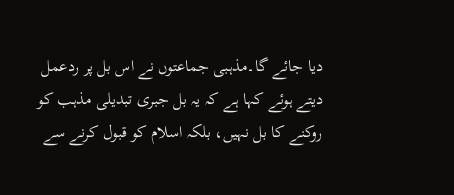دیا جائے گا۔مذہبی جماعتوں نے اس بل پر ردعمل دیتے ہوئے کہا ہے کہ یہ بل جبری تبدیلی مذہب کو روکنے کا بل نہیں، بلکہ اسلام کو قبول کرنے سے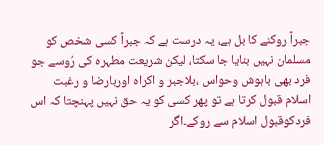جبراً روکنے کا بل ہے، یہ درست ہے کہ جبراً کسی شخص کو مسلمان نہیں بنایا جا سکتا، لیکن شریعت مطہرہ کی رُوسے جو فرد بھی باہوش وحواس ،بلاجبر و اکراہ اوربارضا و رغبت اسلام قبول کرتا ہے تو پھر کسی کو یہ حق نہیں پہنچتا کہ اس فردکوقبول اسلام سے روکے۔اگر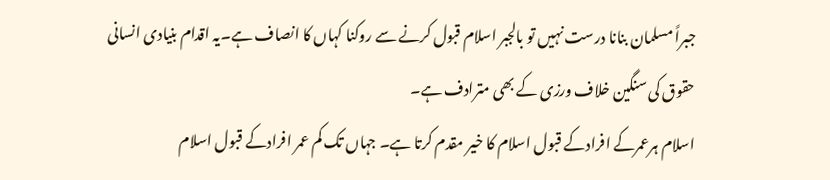جبراً مسلمان بنانا درست نہیں تو بالجبر اسلام قبول کرنے سے روکنا کہاں کا انصاف ہے۔یہ اقدام بنیادی انسانی حقوق کی سنگین خلاف ورزی کے بھی مترادف ہے۔
اسلام ہرعمرکے افرادکے قبول اسلام کا خیر مقدم کرتا ہے۔ جہاں تک کم عمر افرادکے قبول اسلام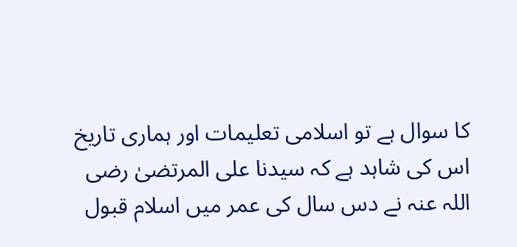کا سوال ہے تو اسلامی تعلیمات اور ہماری تاریخ اس کی شاہد ہے کہ سیدنا علی المرتضیٰ رضی اللہ عنہ نے دس سال کی عمر میں اسلام قبول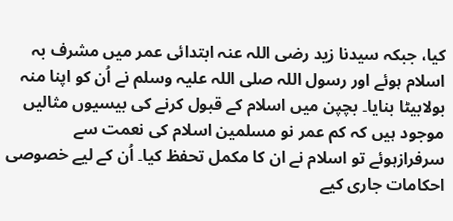کیا، جبکہ سیدنا زید رضی اللہ عنہ ابتدائی عمر میں مشرف بہ اسلام ہوئے اور رسول اللہ صلی اللہ علیہ وسلم نے اُن کو اپنا منہ بولابیٹا بنایا۔ بچپن میں اسلام کے قبول کرنے کی بیسیوں مثالیں موجود ہیں کہ کم عمر نو مسلمین اسلام کی نعمت سے سرفرازہوئے تو اسلام نے ان کا مکمل تحفظ کیا۔ اُن کے لیے خصوصی احکامات جاری کیے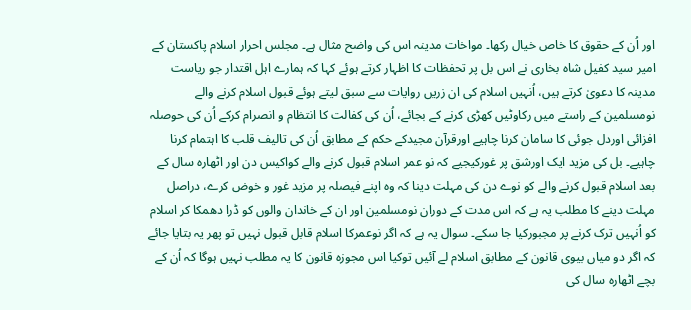اور اُن کے حقوق کا خاص خیال رکھا۔ مواخات مدینہ اس کی واضح مثال ہے۔ مجلس احرار اسلام پاکستان کے امیر سید کفیل شاہ بخاری نے اس بل پر تحفظات کا اظہار کرتے ہوئے کہا کہ ہمارے اہل اقتدار جو ریاست مدینہ کا دعویٰ کرتے ہیں، اُنہیں اسلام کی ان زریں روایات سے سبق لیتے ہوئے قبول اسلام کرنے والے نومسلمین کے راستے میں رکاوٹیں کھڑی کرنے کے بجائے، اُن کی کفالت کا انتظام و انصرام کرکے اُن کی حوصلہ افزائی اوردل جوئی کا سامان کرنا چاہیے اورقرآن مجیدکے حکم کے مطابق اُن کی تالیف قلب کا اہتمام کرنا چاہیے۔ بل کی مزید ایک اورشق پر غورکیجیے کہ نو عمر اسلام قبول کرنے والے کواکیس دن اور اٹھارہ سال کے بعد اسلام قبول کرنے والے کو نوے دن کی مہلت دینا کہ وہ اپنے فیصلہ پر مزید غور و خوض کرے، دراصل مہلت دینے کا مطلب یہ ہے کہ اس مدت کے دوران نومسلمین اور ان کے خاندان والوں کو ڈرا دھمکا کر اسلام کو اُنہیں ترک کرنے پر مجبورکیا جا سکے۔ سوال یہ ہے کہ اگر نوعمرکا اسلام قابل قبول نہیں تو پھر یہ بتایا جائے کہ اگر دو میاں بیوی قانون کے مطابق اسلام لے آئیں توکیا اس مجوزہ قانون کا یہ مطلب نہیں ہوگا کہ اُن کے بچے اٹھارہ سال کی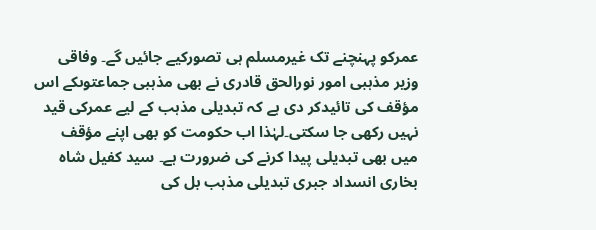عمرکو پہنچنے تک غیرمسلم ہی تصورکیے جائیں گے۔ وفاقی وزیر مذہبی امور نورالحق قادری نے بھی مذہبی جماعتوںکے اس مؤقف کی تائیدکر دی ہے کہ تبدیلی مذہب کے لیے عمرکی قید نہیں رکھی جا سکتی۔لہٰذا اب حکومت کو بھی اپنے مؤقف میں بھی تبدیلی پیدا کرنے کی ضرورت ہے۔ سید کفیل شاہ بخاری انسداد جبری تبدیلی مذہب بل کی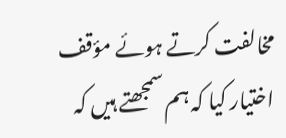مخالفت کرتے ہوئے مؤقف اختیار کیا کہ ہم سمجھتے ہیں کہ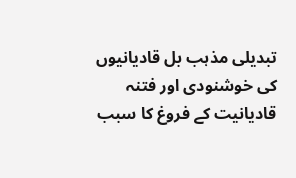تبدیلی مذہب بل قادیانیوں کی خوشنودی اور فتنہ قادیانیت کے فروغ کا سبب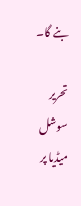بنے گا۔

تحریر سوشل میڈیا پر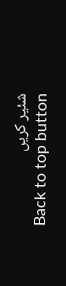شئیر کریں
Back to top button